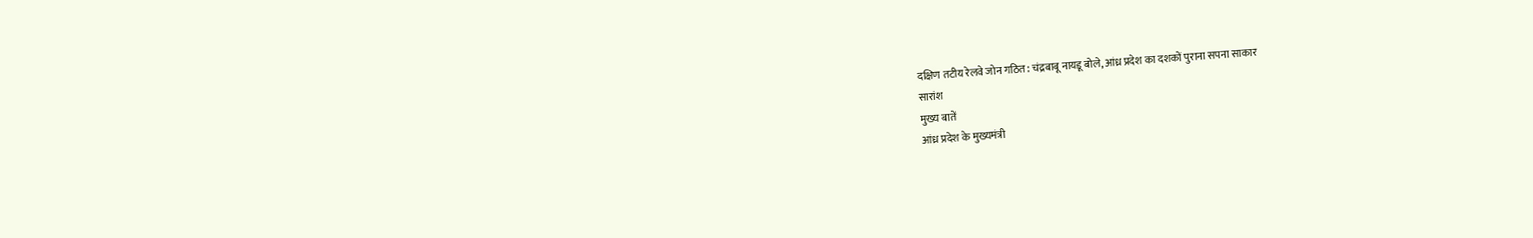दक्षिण तटीय रेलवे जोन गठित: चंद्रबाबू नायडू बोले, आंध्र प्रदेश का दशकों पुराना सपना साकार
सारांश
मुख्य बातें
आंध्र प्रदेश के मुख्यमंत्री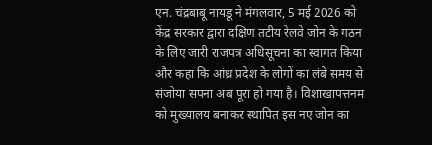एन. चंद्रबाबू नायडू ने मंगलवार, 5 मई 2026 को केंद्र सरकार द्वारा दक्षिण तटीय रेलवे जोन के गठन के लिए जारी राजपत्र अधिसूचना का स्वागत किया और कहा कि आंध्र प्रदेश के लोगों का लंबे समय से संजोया सपना अब पूरा हो गया है। विशाखापत्तनम को मुख्यालय बनाकर स्थापित इस नए जोन का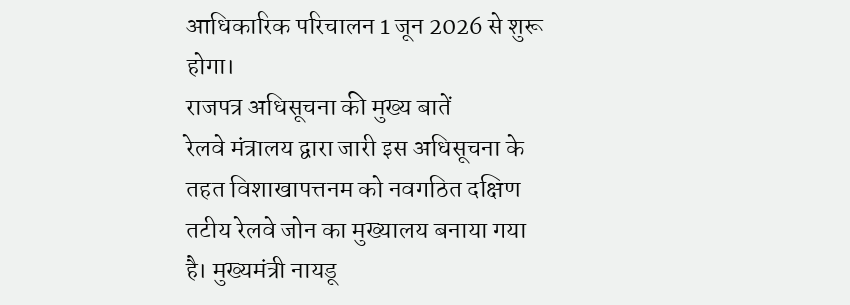आधिकारिक परिचालन 1 जून 2026 से शुरू होगा।
राजपत्र अधिसूचना की मुख्य बातें
रेलवे मंत्रालय द्वारा जारी इस अधिसूचना के तहत विशाखापत्तनम को नवगठित दक्षिण तटीय रेलवे जोन का मुख्यालय बनाया गया है। मुख्यमंत्री नायडू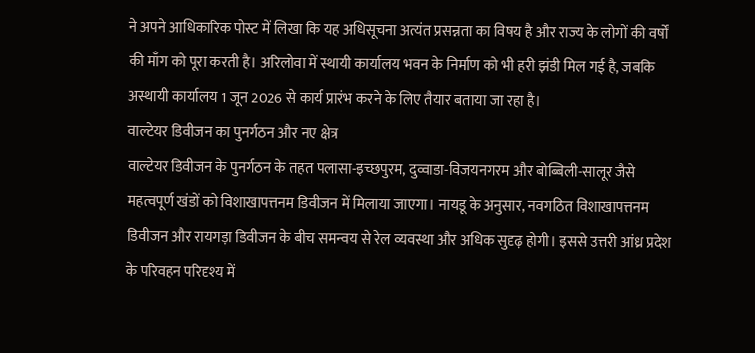ने अपने आधिकारिक पोस्ट में लिखा कि यह अधिसूचना अत्यंत प्रसन्नता का विषय है और राज्य के लोगों की वर्षों की माँग को पूरा करती है। अरिलोवा में स्थायी कार्यालय भवन के निर्माण को भी हरी झंडी मिल गई है, जबकि अस्थायी कार्यालय 1 जून 2026 से कार्य प्रारंभ करने के लिए तैयार बताया जा रहा है।
वाल्टेयर डिवीजन का पुनर्गठन और नए क्षेत्र
वाल्टेयर डिवीजन के पुनर्गठन के तहत पलासा-इच्छपुरम, दुव्वाडा-विजयनगरम और बोब्बिली-सालूर जैसे महत्वपूर्ण खंडों को विशाखापत्तनम डिवीजन में मिलाया जाएगा। नायडू के अनुसार, नवगठित विशाखापत्तनम डिवीजन और रायगड़ा डिवीजन के बीच समन्वय से रेल व्यवस्था और अधिक सुदृढ़ होगी। इससे उत्तरी आंध्र प्रदेश के परिवहन परिदृश्य में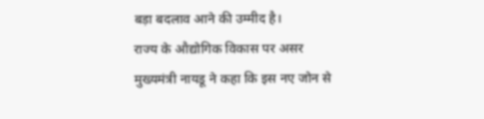बड़ा बदलाव आने की उम्मीद है।
राज्य के औद्योगिक विकास पर असर
मुख्यमंत्री नायडू ने कहा कि इस नए जोन से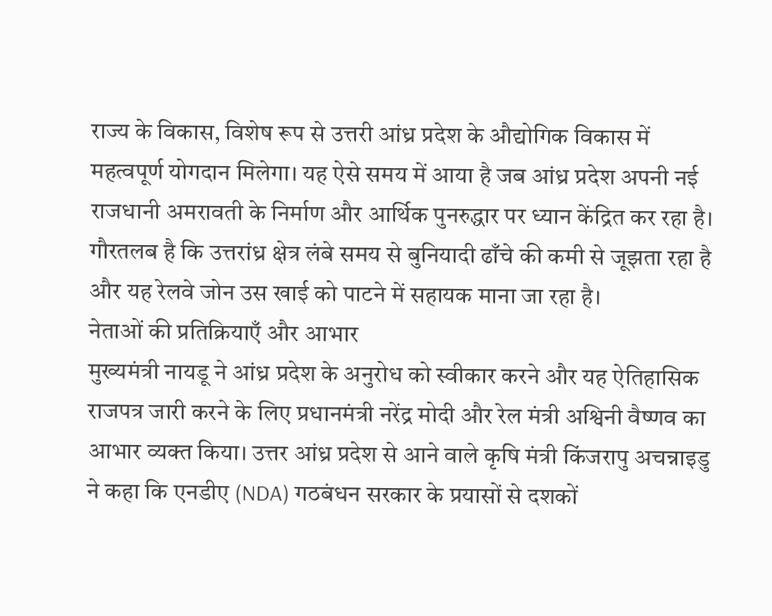राज्य के विकास, विशेष रूप से उत्तरी आंध्र प्रदेश के औद्योगिक विकास में महत्वपूर्ण योगदान मिलेगा। यह ऐसे समय में आया है जब आंध्र प्रदेश अपनी नई राजधानी अमरावती के निर्माण और आर्थिक पुनरुद्धार पर ध्यान केंद्रित कर रहा है। गौरतलब है कि उत्तरांध्र क्षेत्र लंबे समय से बुनियादी ढाँचे की कमी से जूझता रहा है और यह रेलवे जोन उस खाई को पाटने में सहायक माना जा रहा है।
नेताओं की प्रतिक्रियाएँ और आभार
मुख्यमंत्री नायडू ने आंध्र प्रदेश के अनुरोध को स्वीकार करने और यह ऐतिहासिक राजपत्र जारी करने के लिए प्रधानमंत्री नरेंद्र मोदी और रेल मंत्री अश्विनी वैष्णव का आभार व्यक्त किया। उत्तर आंध्र प्रदेश से आने वाले कृषि मंत्री किंजरापु अचन्नाइडु ने कहा कि एनडीए (NDA) गठबंधन सरकार के प्रयासों से दशकों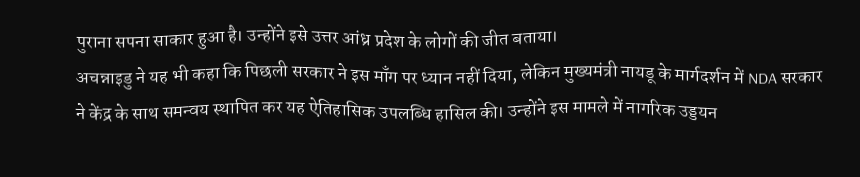पुराना सपना साकार हुआ है। उन्होंने इसे उत्तर आंध्र प्रदेश के लोगों की जीत बताया।
अचन्नाइडु ने यह भी कहा कि पिछली सरकार ने इस माँग पर ध्यान नहीं दिया, लेकिन मुख्यमंत्री नायडू के मार्गदर्शन में NDA सरकार ने केंद्र के साथ समन्वय स्थापित कर यह ऐतिहासिक उपलब्धि हासिल की। उन्होंने इस मामले में नागरिक उड्डयन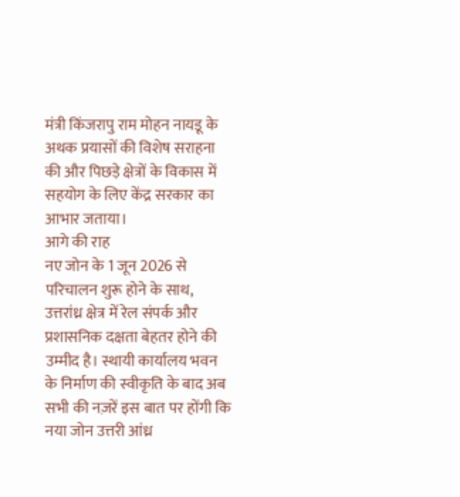मंत्री किंजरापु राम मोहन नायडू के अथक प्रयासों की विशेष सराहना की और पिछड़े क्षेत्रों के विकास में सहयोग के लिए केंद्र सरकार का आभार जताया।
आगे की राह
नए जोन के 1 जून 2026 से परिचालन शुरू होने के साथ, उत्तरांध्र क्षेत्र में रेल संपर्क और प्रशासनिक दक्षता बेहतर होने की उम्मीद है। स्थायी कार्यालय भवन के निर्माण की स्वीकृति के बाद अब सभी की नज़रें इस बात पर होंगी कि नया जोन उत्तरी आंध्र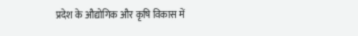प्रदेश के औद्योगिक और कृषि विकास में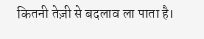कितनी तेज़ी से बदलाव ला पाता है।